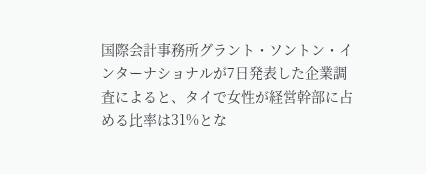国際会計事務所グラント・ソントン・インターナショナルが7日発表した企業調査によると、タイで女性が経営幹部に占める比率は31%とな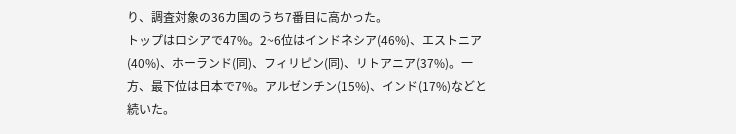り、調査対象の36カ国のうち7番目に高かった。
トップはロシアで47%。2~6位はインドネシア(46%)、エストニア(40%)、ホーランド(同)、フィリピン(同)、リトアニア(37%)。一方、最下位は日本で7%。アルゼンチン(15%)、インド(17%)などと続いた。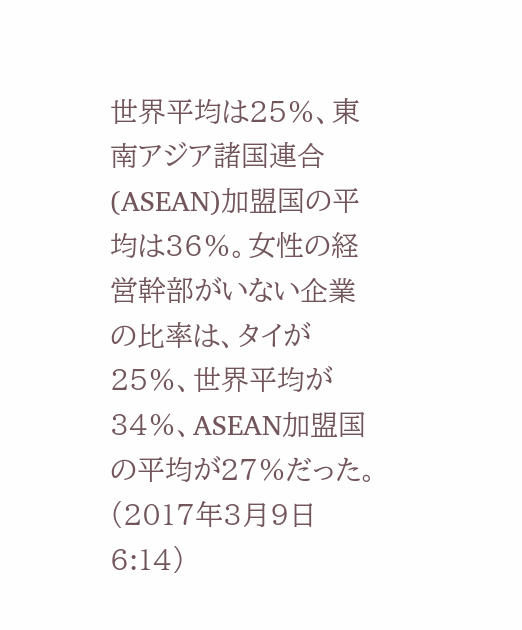世界平均は25%、東南アジア諸国連合(ASEAN)加盟国の平均は36%。女性の経営幹部がいない企業の比率は、タイが25%、世界平均が34%、ASEAN加盟国の平均が27%だった。
(2017年3月9日 6:14)